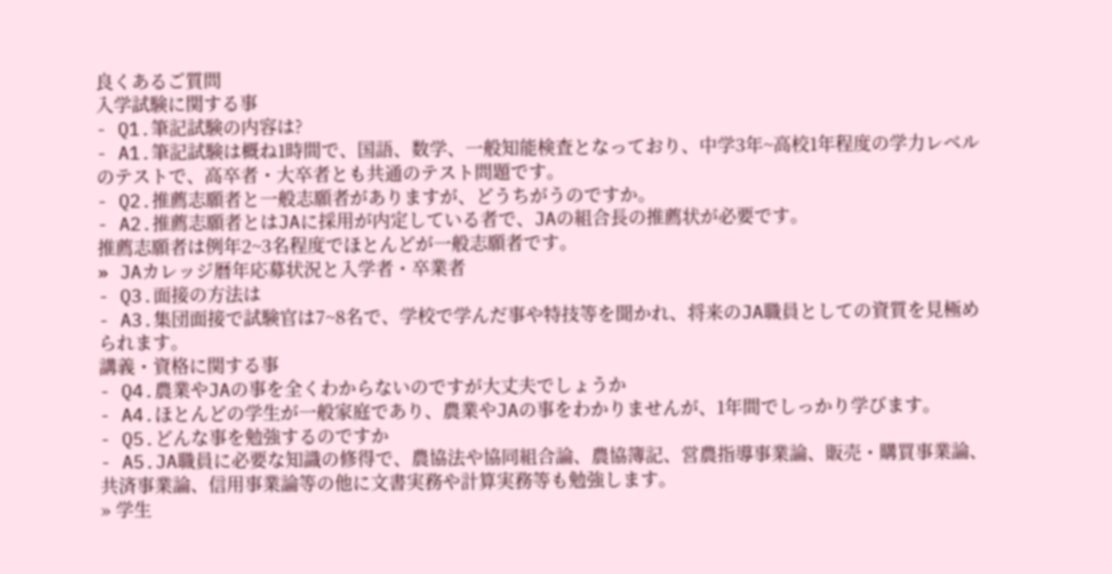良くあるご質問
入学試験に関する事
- Q1.筆記試験の内容は?
- A1.筆記試験は概ね1時間で、国語、数学、一般知能検査となっており、中学3年~高校1年程度の学力レベルのテストで、高卒者・大卒者とも共通のテスト問題です。
- Q2.推薦志願者と一般志願者がありますが、どうちがうのですか。
- A2.推薦志願者とはJAに採用が内定している者で、JAの組合長の推薦状が必要です。
推薦志願者は例年2~3名程度でほとんどが一般志願者です。
» JAカレッジ暦年応募状況と入学者・卒業者
- Q3.面接の方法は
- A3.集団面接で試験官は7~8名で、学校で学んだ事や特技等を聞かれ、将来のJA職員としての資質を見極められます。
講義・資格に関する事
- Q4.農業やJAの事を全くわからないのですが大丈夫でしょうか
- A4.ほとんどの学生が一般家庭であり、農業やJAの事をわかりませんが、1年間でしっかり学びます。
- Q5.どんな事を勉強するのですか
- A5.JA職員に必要な知識の修得で、農協法や協同組合論、農協簿記、営農指導事業論、販売・購買事業論、共済事業論、信用事業論等の他に文書実務や計算実務等も勉強します。
» 学生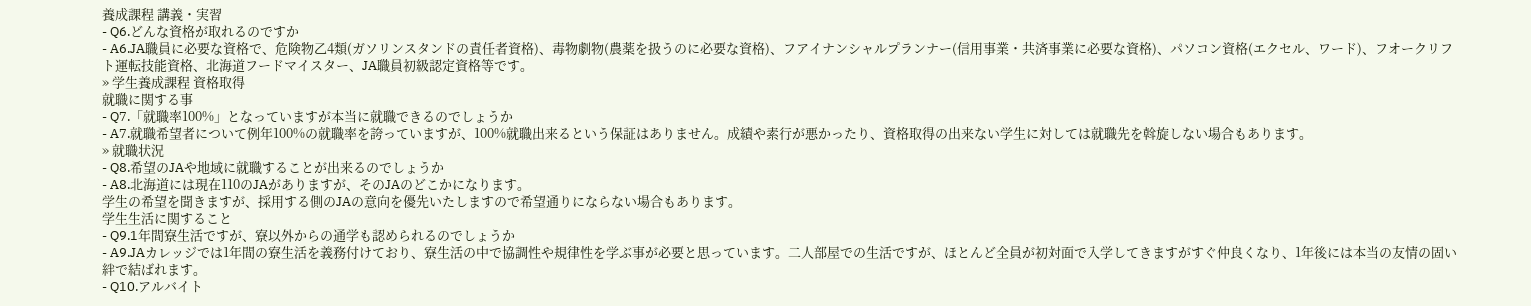養成課程 講義・実習
- Q6.どんな資格が取れるのですか
- A6.JA職員に必要な資格で、危険物乙4類(ガソリンスタンドの責任者資格)、毒物劇物(農薬を扱うのに必要な資格)、フアイナンシャルプランナー(信用事業・共済事業に必要な資格)、パソコン資格(エクセル、ワード)、フオークリフト運転技能資格、北海道フードマイスター、JA職員初級認定資格等です。
» 学生養成課程 資格取得
就職に関する事
- Q7.「就職率100%」となっていますが本当に就職できるのでしょうか
- A7.就職希望者について例年100%の就職率を誇っていますが、100%就職出来るという保証はありません。成績や素行が悪かったり、資格取得の出来ない学生に対しては就職先を斡旋しない場合もあります。
» 就職状況
- Q8.希望のJAや地域に就職することが出来るのでしょうか
- A8.北海道には現在110のJAがありますが、そのJAのどこかになります。
学生の希望を聞きますが、採用する側のJAの意向を優先いたしますので希望通りにならない場合もあります。
学生生活に関すること
- Q9.1年間寮生活ですが、寮以外からの通学も認められるのでしょうか
- A9.JAカレッジでは1年間の寮生活を義務付けており、寮生活の中で協調性や規律性を学ぶ事が必要と思っています。二人部屋での生活ですが、ほとんど全員が初対面で入学してきますがすぐ仲良くなり、1年後には本当の友情の固い絆で結ばれます。
- Q10.アルバイト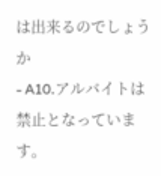は出来るのでしょうか
- A10.アルバイトは禁止となっています。